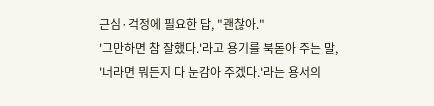근심·걱정에 필요한 답, "괜찮아."
'그만하면 참 잘했다.'라고 용기를 북돋아 주는 말,
'너라면 뭐든지 다 눈감아 주겠다.'라는 용서의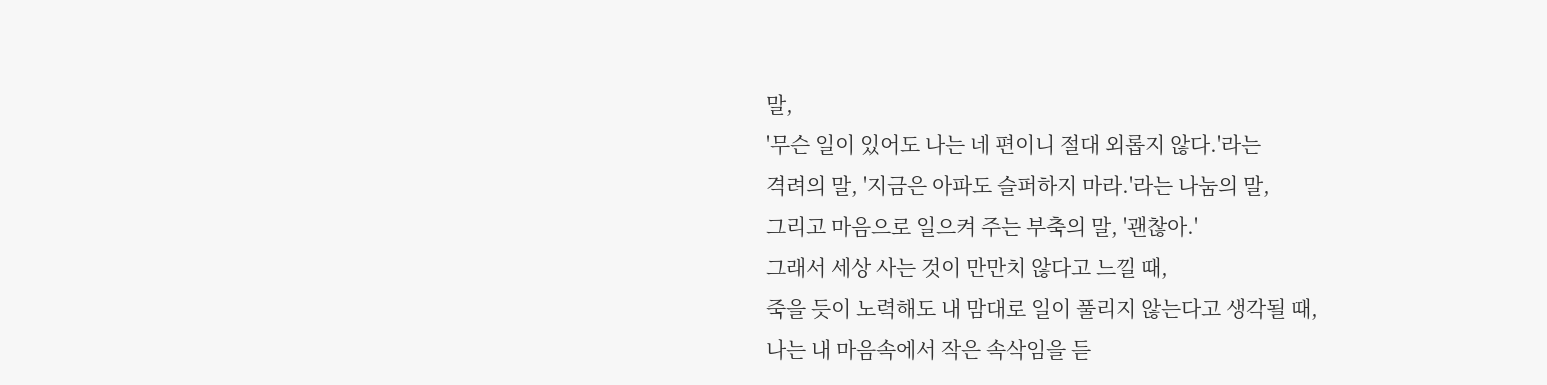말,
'무슨 일이 있어도 나는 네 편이니 절대 외롭지 않다.'라는
격려의 말, '지금은 아파도 슬퍼하지 마라.'라는 나눔의 말,
그리고 마음으로 일으켜 주는 부축의 말, '괜찮아.'
그래서 세상 사는 것이 만만치 않다고 느낄 때,
죽을 듯이 노력해도 내 맘대로 일이 풀리지 않는다고 생각될 때,
나는 내 마음속에서 작은 속삭임을 듣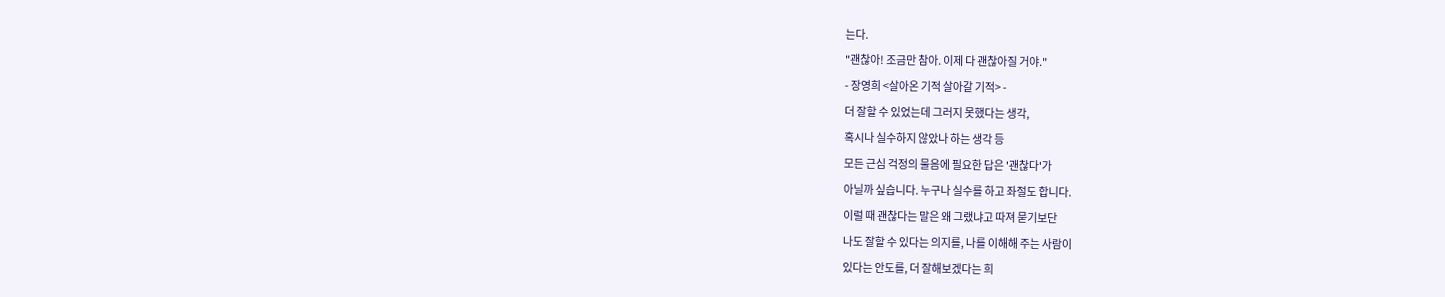는다.
"괜찮아! 조금만 참아. 이제 다 괜찮아질 거야."
- 장영희 <살아온 기적 살아갈 기적> -
더 잘할 수 있었는데 그러지 못했다는 생각,
혹시나 실수하지 않았나 하는 생각 등
모든 근심 걱정의 물음에 필요한 답은 '괜찮다'가
아닐까 싶습니다. 누구나 실수를 하고 좌절도 합니다.
이럴 때 괜찮다는 말은 왜 그랬냐고 따져 묻기보단
나도 잘할 수 있다는 의지를, 나를 이해해 주는 사람이
있다는 안도를, 더 잘해보겠다는 희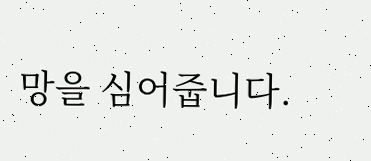망을 심어줍니다.